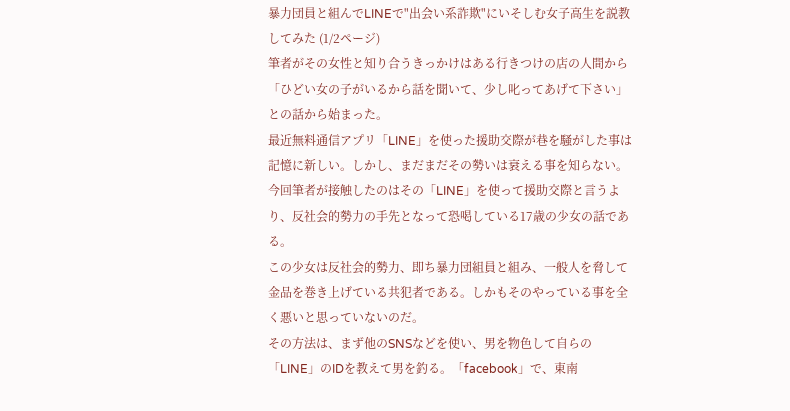暴力団員と組んでLINEで"出会い系詐欺"にいそしむ女子高生を説教してみた (1/2ページ)
筆者がその女性と知り合うきっかけはある行きつけの店の人間から「ひどい女の子がいるから話を聞いて、少し叱ってあげて下さい」との話から始まった。
最近無料通信アプリ「LINE」を使った援助交際が巷を騒がした事は記憶に新しい。しかし、まだまだその勢いは衰える事を知らない。今回筆者が接触したのはその「LINE」を使って援助交際と言うより、反社会的勢力の手先となって恐喝している17歳の少女の話である。
この少女は反社会的勢力、即ち暴力団組員と組み、一般人を脅して金品を巻き上げている共犯者である。しかもそのやっている事を全く悪いと思っていないのだ。
その方法は、まず他のSNSなどを使い、男を物色して自らの「LINE」のIDを教えて男を釣る。「facebook」で、東南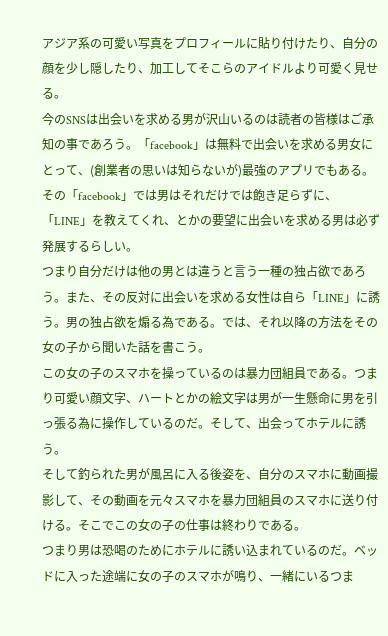アジア系の可愛い写真をプロフィールに貼り付けたり、自分の顔を少し隠したり、加工してそこらのアイドルより可愛く見せる。
今のSNSは出会いを求める男が沢山いるのは読者の皆様はご承知の事であろう。「facebook」は無料で出会いを求める男女にとって、(創業者の思いは知らないが)最強のアプリでもある。
その「facebook」では男はそれだけでは飽き足らずに、「LINE」を教えてくれ、とかの要望に出会いを求める男は必ず発展するらしい。
つまり自分だけは他の男とは違うと言う一種の独占欲であろう。また、その反対に出会いを求める女性は自ら「LINE」に誘う。男の独占欲を煽る為である。では、それ以降の方法をその女の子から聞いた話を書こう。
この女の子のスマホを操っているのは暴力団組員である。つまり可愛い顔文字、ハートとかの絵文字は男が一生懸命に男を引っ張る為に操作しているのだ。そして、出会ってホテルに誘う。
そして釣られた男が風呂に入る後姿を、自分のスマホに動画撮影して、その動画を元々スマホを暴力団組員のスマホに送り付ける。そこでこの女の子の仕事は終わりである。
つまり男は恐喝のためにホテルに誘い込まれているのだ。ベッドに入った途端に女の子のスマホが鳴り、一緒にいるつま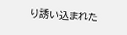り誘い込まれた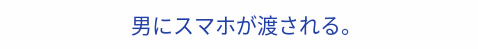男にスマホが渡される。